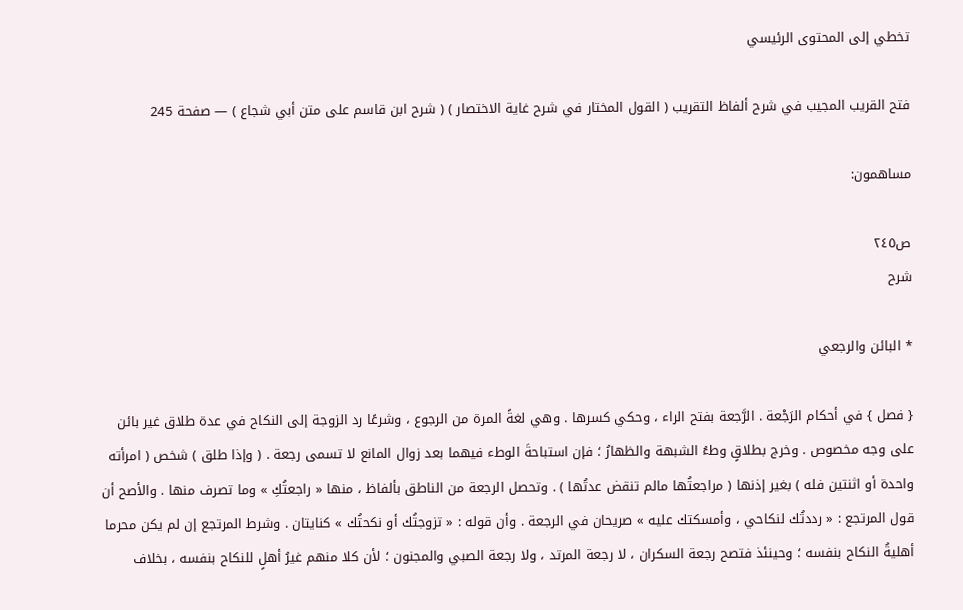تخطي إلى المحتوى الرئيسي

فتح القريب المجيب في شرح ألفاظ التقريب ( القول المختار في شرح غاية الاختصار ) ( شرح ابن قاسم على متن أبي شجاع ) — صفحة 245

مساهمون:

ص٢٤٥
شرح

* البائن والرجعي

{ فصل } في أحكام الرَجْعة . الرَّجعة بفتح الراء ، وحكي كسرها . وهي لغةً المرة من الرجوع ، وشرعًا رد الزوجة إلى النكاح في عدة طلاق غير بائن على وجه مخصوص . وخرج بطلاقٍ وطءُ الشبهة والظهارُ ؛ فإن استباحةَ الوطء فيهما بعد زوال المانع لا تسمى رجعة . ( وإذا طلق ) شخص ( امرأته واحدة أو اثنتين فله ) بغير إذنها ( مراجعتُها مالم تنقض عدتُها ) . وتحصل الرجعة من الناطق بألفاظ ، منها « راجعتُكِ » وما تصرف منها . والأصح أن قول المرتجع : « رددتُك لنكاحي ، وأمسكتك عليه » صريحان في الرجعة . وأن قوله : « تزوجتُك أو نكحتُك » كنايتان . وشرط المرتجع إن لم يكن محرما أهليةُ النكاح بنفسه ؛ وحينئذ فتصح رجعة السكران ، لا رجعة المرتد ، ولا رجعة الصبي والمجنون ؛ لأن كلا منهم غيرُ أهلٍ للنكاح بنفسه ، بخلاف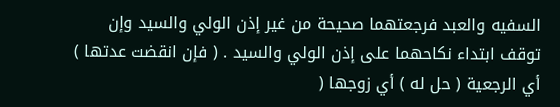السفيه والعبد فرجعتهما صحيحة من غير إذن الولي والسيد وإن توقف ابتداء نكاحهما على إذن الولي والسيد . ( فإن انقضت عدتها ) أي الرجعية ( حل له ) أي زوجها (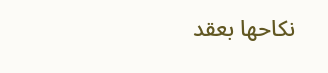نكاحها بعقد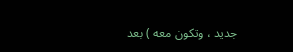جديد ، وتكون معه ) بعد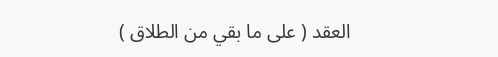العقد ( على ما بقي من الطلاق )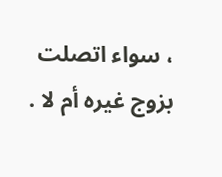، سواء اتصلت بزوج غيره أم لا .